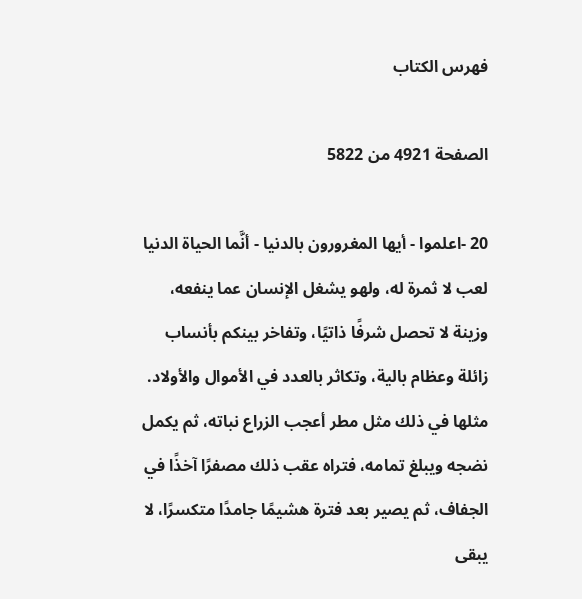فهرس الكتاب

الصفحة 4921 من 5822

20 -اعلموا - أيها المغرورون بالدنيا - أنَّما الحياة الدنيا لعب لا ثمرة له، ولهو يشغل الإنسان عما ينفعه، وزينة لا تحصل شرفًا ذاتيًا، وتفاخر بينكم بأنساب زائلة وعظام بالية، وتكاثر بالعدد في الأموال والأولاد. مثلها في ذلك مثل مطر أعجب الزراع نباته، ثم يكمل نضجه ويبلغ تمامه، فتراه عقب ذلك مصفرًا آخذًا في الجفاف، ثم يصير بعد فترة هشيمًا جامدًا متكسرًا، لا يبقى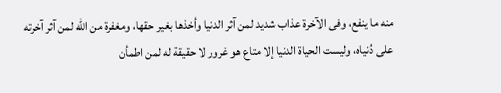منه ما ينفع، وفى الآخرة عذاب شديد لمن آثر الدنيا وأخذها بغير حقها، ومغفرة من الله لمن آثر آخرته على دُنياه، وليست الحياة الدنيا إلا متاع هو غرور لا حقيقة له لمن اطمأن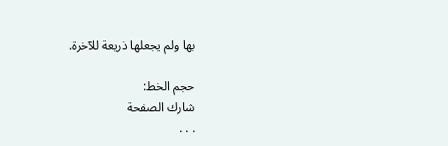بها ولم يجعلها ذريعة للآخرة.

حجم الخط:
شارك الصفحة
. . .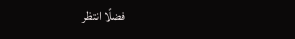فضلًا انتظر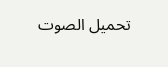تحميل الصوت